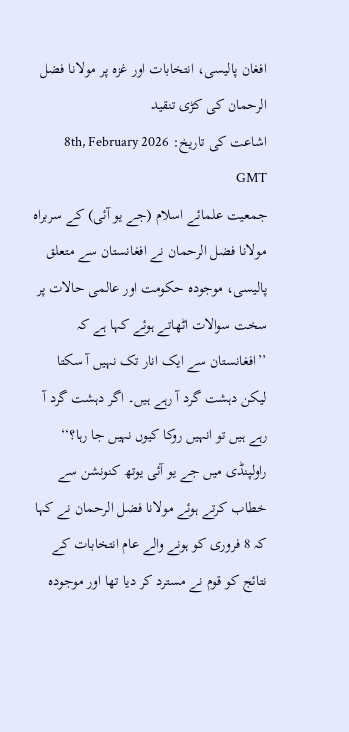افغان پالیسی، انتخابات اور غزہ پر مولانا فضل الرحمان کی کڑی تنقید
اشاعت کی تاریخ: 8th, February 2026 GMT
جمعیت علمائے اسلام (جے یو آئی) کے سربراہ مولانا فضل الرحمان نے افغانستان سے متعلق پالیسی، موجودہ حکومت اور عالمی حالات پر سخت سوالات اٹھاتے ہوئے کہا ہے کہ ’’افغانستان سے ایک انار تک نہیں آ سکتا لیکن دہشت گرد آ رہے ہیں۔ اگر دہشت گرد آ رہے ہیں تو انہیں روکا کیوں نہیں جا رہا؟‘‘
راولپنڈی میں جے یو آئی یوتھ کنونشن سے خطاب کرتے ہوئے مولانا فضل الرحمان نے کہا کہ 8 فروری کو ہونے والے عام انتخابات کے نتائج کو قوم نے مسترد کر دیا تھا اور موجودہ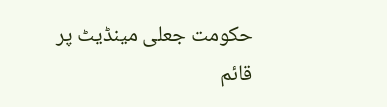حکومت جعلی مینڈیٹ پر قائم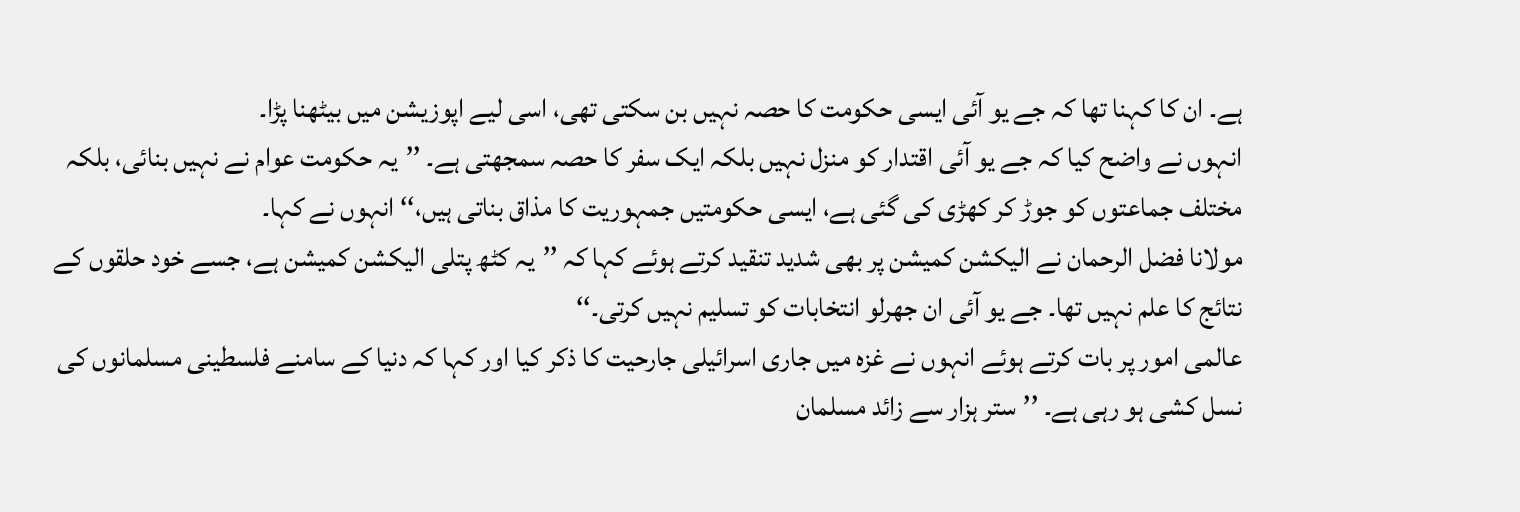ہے۔ ان کا کہنا تھا کہ جے یو آئی ایسی حکومت کا حصہ نہیں بن سکتی تھی، اسی لیے اپوزیشن میں بیٹھنا پڑا۔
انہوں نے واضح کیا کہ جے یو آئی اقتدار کو منزل نہیں بلکہ ایک سفر کا حصہ سمجھتی ہے۔ ’’یہ حکومت عوام نے نہیں بنائی، بلکہ مختلف جماعتوں کو جوڑ کر کھڑی کی گئی ہے، ایسی حکومتیں جمہوریت کا مذاق بناتی ہیں،‘‘ انہوں نے کہا۔
مولانا فضل الرحمان نے الیکشن کمیشن پر بھی شدید تنقید کرتے ہوئے کہا کہ ’’یہ کٹھ پتلی الیکشن کمیشن ہے، جسے خود حلقوں کے نتائج کا علم نہیں تھا۔ جے یو آئی ان جھرلو انتخابات کو تسلیم نہیں کرتی۔‘‘
عالمی امور پر بات کرتے ہوئے انہوں نے غزہ میں جاری اسرائیلی جارحیت کا ذکر کیا اور کہا کہ دنیا کے سامنے فلسطینی مسلمانوں کی نسل کشی ہو رہی ہے۔ ’’ستر ہزار سے زائد مسلمان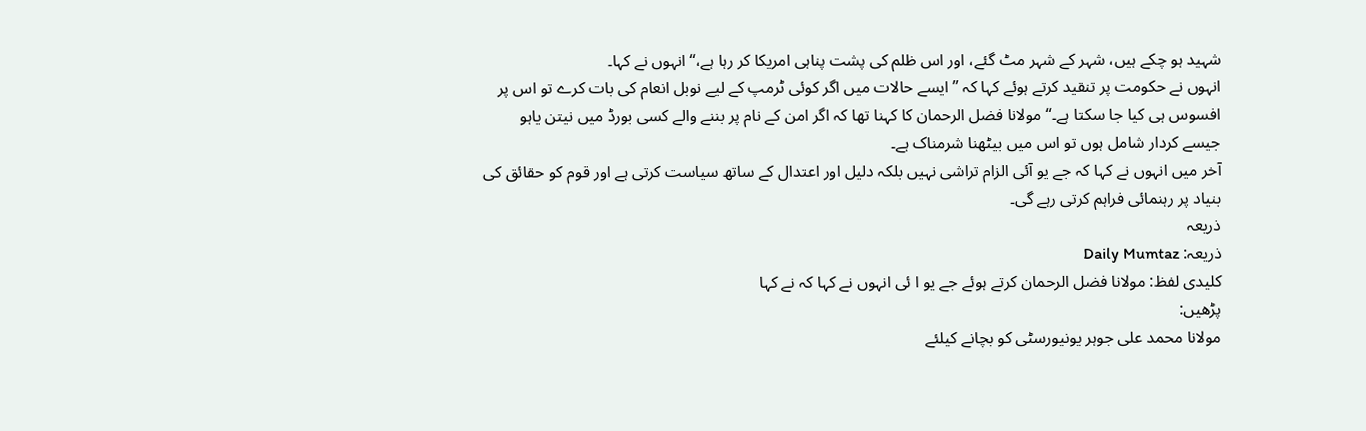شہید ہو چکے ہیں، شہر کے شہر مٹ گئے، اور اس ظلم کی پشت پناہی امریکا کر رہا ہے،‘‘ انہوں نے کہا۔
انہوں نے حکومت پر تنقید کرتے ہوئے کہا کہ ’’ایسے حالات میں اگر کوئی ٹرمپ کے لیے نوبل انعام کی بات کرے تو اس پر افسوس ہی کیا جا سکتا ہے۔‘‘ مولانا فضل الرحمان کا کہنا تھا کہ اگر امن کے نام پر بننے والے کسی بورڈ میں نیتن یاہو جیسے کردار شامل ہوں تو اس میں بیٹھنا شرمناک ہے۔
آخر میں انہوں نے کہا کہ جے یو آئی الزام تراشی نہیں بلکہ دلیل اور اعتدال کے ساتھ سیاست کرتی ہے اور قوم کو حقائق کی بنیاد پر رہنمائی فراہم کرتی رہے گی۔
ذریعہ
ذریعہ: Daily Mumtaz
کلیدی لفظ: مولانا فضل الرحمان کرتے ہوئے جے یو ا ئی انہوں نے کہا کہ نے کہا
پڑھیں:
مولانا محمد علی جوہر یونیورسٹی کو بچانے کیلئے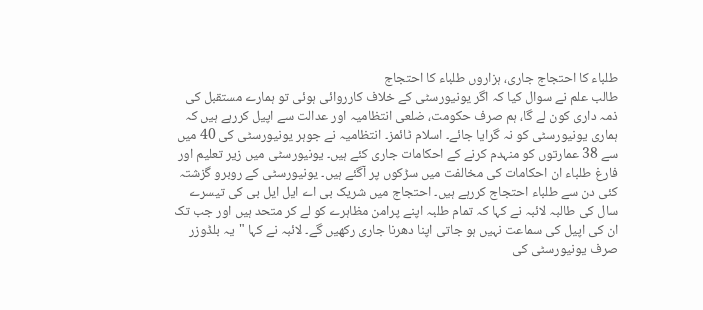طلباء کا احتجاج جاری، ہزاروں طلباء کا احتجاج
طالب علم نے سوال کیا کہ اگر یونیورسٹی کے خلاف کارروائی ہوئی تو ہمارے مستقبل کی ذمہ داری کون لے گا، ہم صرف حکومت، ضلعی انتظامیہ اور عدالت سے اپیل کررہے ہیں کہ ہماری یونیورسٹی کو نہ گرایا جائے۔ اسلام ٹائمز۔ انتظامیہ نے جوہر یونیورسٹی کی 40 میں سے 38 عمارتوں کو منہدم کرنے کے احکامات جاری کئے ہیں۔ یونیورسٹی میں زیر تعلیم اور فارغ طلباء ان احکامات کی مخالفت میں سڑکوں پر آگئے ہیں۔ یونیورسٹی کے روبرو گزشتہ کئی دن سے طلباء احتجاج کررہے ہیں۔ احتجاج میں شریک بی اے ایل ایل بی کی تیسرے سال کی طالبہ لائبہ نے کہا کہ تمام طلبہ اپنے پرامن مظاہرے کو لے کر متحد ہیں اور جب تک ان کی اپیل کی سماعت نہیں ہو جاتی اپنا دھرنا جاری رکھیں گے۔ لائبہ نے کہا "یہ بلڈوزر صرف یونیورسٹی کی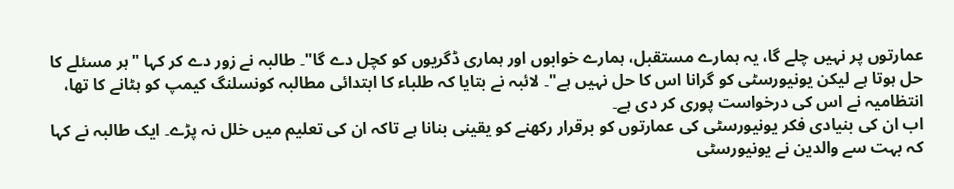عمارتوں پر نہیں چلے گا، یہ ہمارے مستقبل، ہمارے خوابوں اور ہماری ڈگریوں کو کچل دے گا"۔ طالبہ نے زور دے کر کہا "ہر مسئلے کا حل ہوتا ہے لیکن یونیورسٹی کو گرانا اس کا حل نہیں ہے"۔ لائبہ نے بتایا کہ طلباء کا ابتدائی مطالبہ کونسلنگ کیمپ کو ہٹانے کا تھا، انتظامیہ نے اس کی درخواست پوری کر دی ہے۔
اب ان کی بنیادی فکر یونیورسٹی کی عمارتوں کو برقرار رکھنے کو یقینی بنانا ہے تاکہ ان کی تعلیم میں خلل نہ پڑے۔ ایک طالبہ نے کہا کہ بہت سے والدین نے یونیورسٹی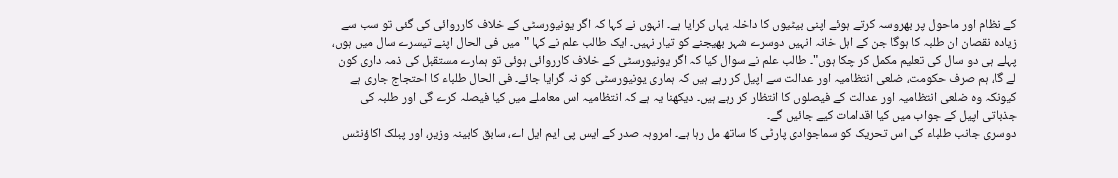کے نظام اور ماحول پر بھروسہ کرتے ہوئے اپنی بیٹیوں کا داخلہ یہاں کرایا ہے۔ انہوں نے کہا کہ اگر یونیورسٹی کے خلاف کارروائی کی گئی تو سب سے زیادہ نقصان ان طلبہ کا ہوگا جن کے اہل خانہ انہیں دوسرے شہر بھیجنے کو تیار نہیں۔ ایک طالب علم نے کہا "میں فی الحال اپنے تیسرے سال میں ہوں، پہلے ہی دو سال کی تعلیم مکمل کر چکا ہوں"۔ طالب علم نے سوال کیا کہ اگر یونیورسٹی کے خلاف کارروائی ہوئی تو ہمارے مستقبل کی ذمہ داری کون لے گا، ہم صرف حکومت، ضلعی انتظامیہ اور عدالت سے اپیل کر رہے ہیں کہ ہماری یونیورسٹی کو نہ گرایا جائے۔ فی الحال طلباء کا احتجاج جاری ہے کیونکہ وہ ضلعی انتظامیہ اور عدالت کے فیصلوں کا انتظار کر رہے ہیں۔ دیکھنا یہ ہے کہ انتظامیہ اس معاملے میں کیا فیصلہ کرے گی اور طلبہ کی جذباتی اپیل کے جواب میں کیا اقدامات کیے جائیں گے۔
دوسری جانب طلباء کی اس تحریک کو سماجوادی پارٹی کا ساتھ مل رہا ہے۔ امروہہ صدر کے ایس پی ایم ایل اے، سابق کابینہ وزیر، اور پبلک اکاؤنٹس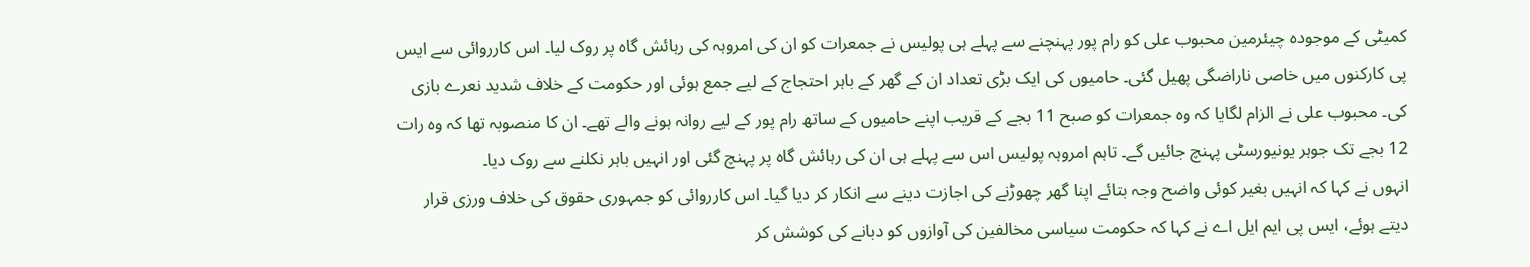کمیٹی کے موجودہ چیئرمین محبوب علی کو رام پور پہنچنے سے پہلے ہی پولیس نے جمعرات کو ان کی امروہہ کی رہائش گاہ پر روک لیا۔ اس کارروائی سے ایس پی کارکنوں میں خاصی ناراضگی پھیل گئی۔ حامیوں کی ایک بڑی تعداد ان کے گھر کے باہر احتجاج کے لیے جمع ہوئی اور حکومت کے خلاف شدید نعرے بازی کی۔ محبوب علی نے الزام لگایا کہ وہ جمعرات کو صبح 11 بجے کے قریب اپنے حامیوں کے ساتھ رام پور کے لیے روانہ ہونے والے تھے۔ ان کا منصوبہ تھا کہ وہ رات 12 بجے تک جوہر یونیورسٹی پہنچ جائیں گے۔ تاہم امروہہ پولیس اس سے پہلے ہی ان کی رہائش گاہ پر پہنچ گئی اور انہیں باہر نکلنے سے روک دیا۔
انہوں نے کہا کہ انہیں بغیر کوئی واضح وجہ بتائے اپنا گھر چھوڑنے کی اجازت دینے سے انکار کر دیا گیا۔ اس کارروائی کو جمہوری حقوق کی خلاف ورزی قرار دیتے ہوئے، ایس پی ایم ایل اے نے کہا کہ حکومت سیاسی مخالفین کی آوازوں کو دبانے کی کوشش کر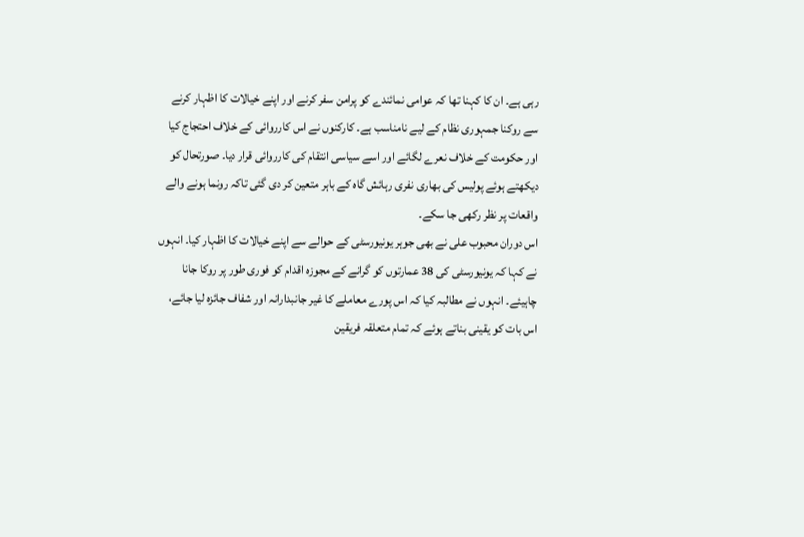رہی ہے۔ ان کا کہنا تھا کہ عوامی نمائندے کو پرامن سفر کرنے اور اپنے خیالات کا اظہار کرنے سے روکنا جمہوری نظام کے لیے نامناسب ہے۔ کارکنوں نے اس کارروائی کے خلاف احتجاج کیا اور حکومت کے خلاف نعرے لگائے اور اسے سیاسی انتقام کی کارروائی قرار دیا۔ صورتحال کو دیکھتے ہوئے پولیس کی بھاری نفری رہائش گاہ کے باہر متعین کر دی گئی تاکہ رونما ہونے والے واقعات پر نظر رکھی جا سکے۔
اس دوران محبوب علی نے بھی جوہر یونیورسٹی کے حوالے سے اپنے خیالات کا اظہار کیا۔ انہوں نے کہا کہ یونیورسٹی کی 38 عمارتوں کو گرانے کے مجوزہ اقدام کو فوری طور پر روکا جانا چاہیئے۔ انہوں نے مطالبہ کیا کہ اس پورے معاملے کا غیر جانبدارانہ اور شفاف جائزہ لیا جائے، اس بات کو یقینی بناتے ہوئے کہ تمام متعلقہ فریقین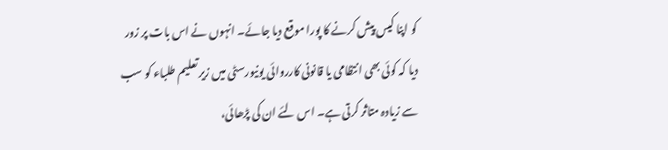کو اپنا کیس پیش کرنے کا پورا موقع دیا جائے۔ انہوں نے اس بات پر زور دیا کہ کوئی بھی انتظامی یا قانونی کارروائی یونیورسٹی میں زیر تعلیم طلباء کو سب سے زیادہ متاثر کرتی ہے۔ اس لئے ان کی پڑھائی،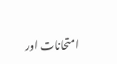امتحانات اور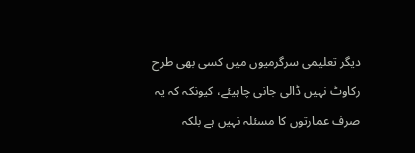دیگر تعلیمی سرگرمیوں میں کسی بھی طرح رکاوٹ نہیں ڈالی جانی چاہیئے، کیونکہ کہ یہ صرف عمارتوں کا مسئلہ نہیں ہے بلکہ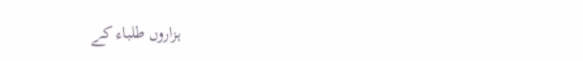ہزاروں طلباء کے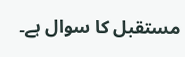مستقبل کا سوال ہے۔